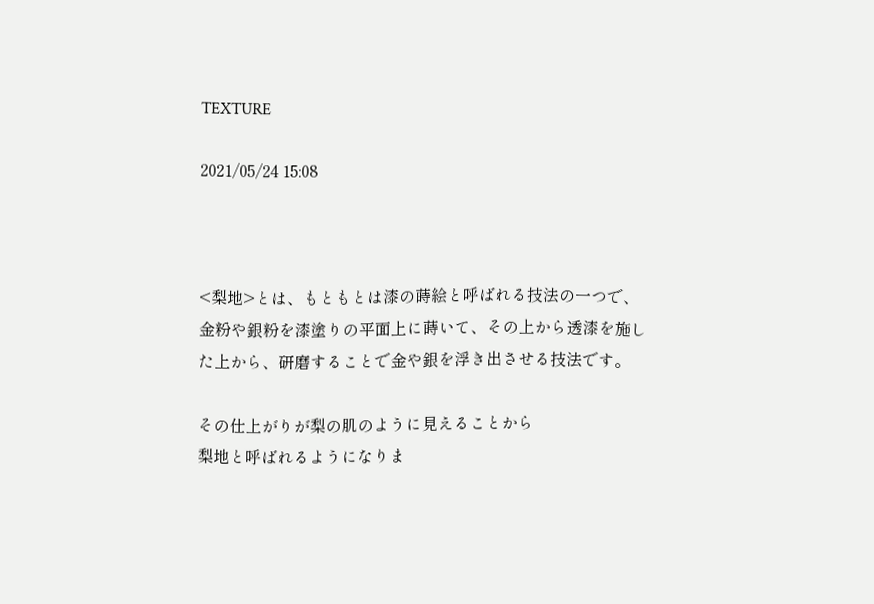TEXTURE

2021/05/24 15:08



<梨地>とは、もともとは漆の蒔絵と呼ばれる技法の一つで、
金粉や銀粉を漆塗りの平面上に蒔いて、その上から透漆を施し
た上から、研磨することで金や銀を浮き出させる技法です。

その仕上がりが梨の肌のように見えることから
梨地と呼ばれるようになりま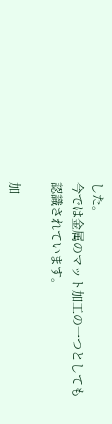した。
今では金属のマット加工の一つとしても認識されています。

加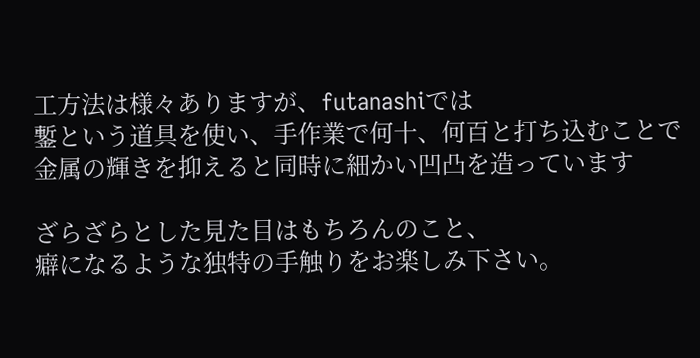工方法は様々ありますが、futanashiでは
鏨という道具を使い、手作業で何十、何百と打ち込むことで
金属の輝きを抑えると同時に細かい凹凸を造っています

ざらざらとした見た目はもちろんのこと、
癖になるような独特の手触りをお楽しみ下さい。